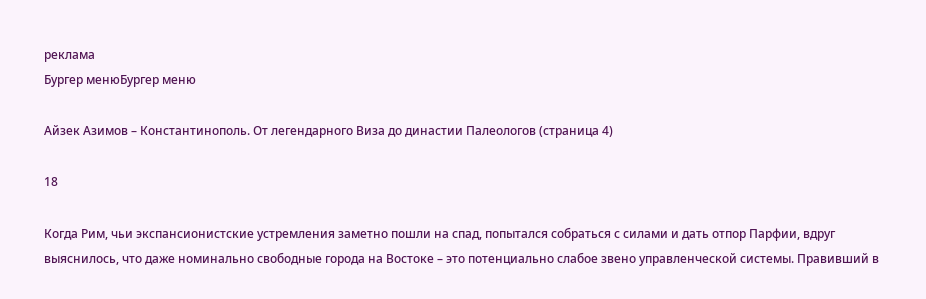реклама
Бургер менюБургер меню

Айзек Азимов – Константинополь. От легендарного Виза до династии Палеологов (страница 4)

18

Когда Рим, чьи экспансионистские устремления заметно пошли на спад, попытался собраться с силами и дать отпор Парфии, вдруг выяснилось, что даже номинально свободные города на Востоке – это потенциально слабое звено управленческой системы. Правивший в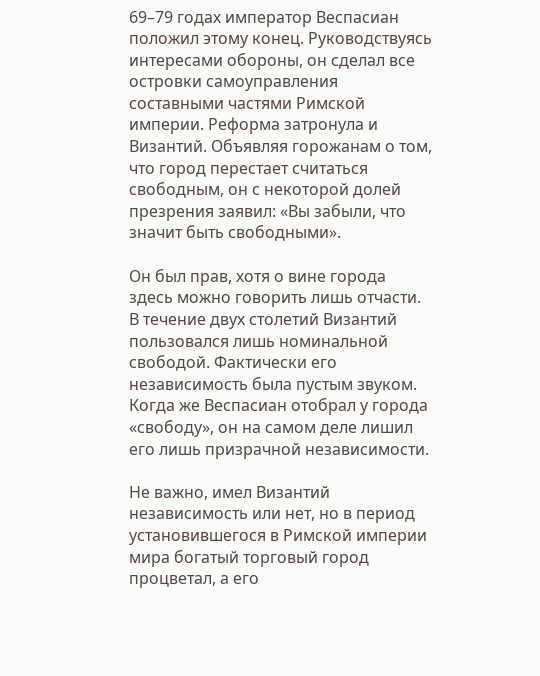69–79 годах император Веспасиан положил этому конец. Руководствуясь интересами обороны, он сделал все островки самоуправления составными частями Римской империи. Реформа затронула и Византий. Объявляя горожанам о том, что город перестает считаться свободным, он с некоторой долей презрения заявил: «Вы забыли, что значит быть свободными».

Он был прав, хотя о вине города здесь можно говорить лишь отчасти. В течение двух столетий Византий пользовался лишь номинальной свободой. Фактически его независимость была пустым звуком. Когда же Веспасиан отобрал у города «свободу», он на самом деле лишил его лишь призрачной независимости.

Не важно, имел Византий независимость или нет, но в период установившегося в Римской империи мира богатый торговый город процветал, а его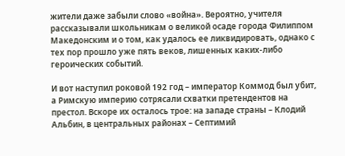жители даже забыли слово «война». Вероятно, учителя рассказывали школьникам о великой осаде города Филиппом Македонским и о том, как удалось ее ликвидировать, однако с тех пор прошло уже пять веков, лишенных каких-либо героических событий.

И вот наступил роковой 192 год – император Коммод был убит, а Римскую империю сотрясали схватки претендентов на престол. Вскоре их осталось трое: на западе страны – Клодий Альбин, в центральных районах – Септимий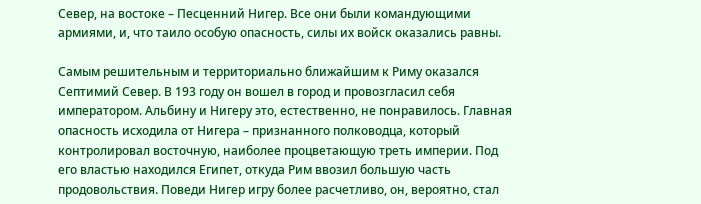Север, на востоке – Песценний Нигер. Все они были командующими армиями, и, что таило особую опасность, силы их войск оказались равны.

Самым решительным и территориально ближайшим к Риму оказался Септимий Север. В 193 году он вошел в город и провозгласил себя императором. Альбину и Нигеру это, естественно, не понравилось. Главная опасность исходила от Нигера – признанного полководца, который контролировал восточную, наиболее процветающую треть империи. Под его властью находился Египет, откуда Рим ввозил большую часть продовольствия. Поведи Нигер игру более расчетливо, он, вероятно, стал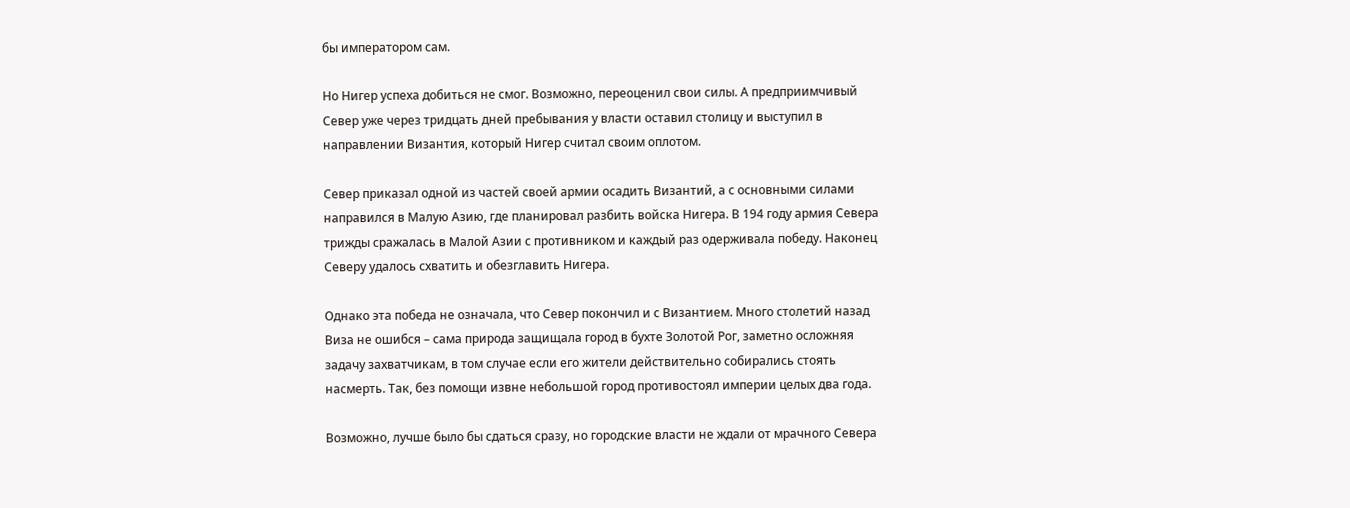бы императором сам.

Но Нигер успеха добиться не смог. Возможно, переоценил свои силы. А предприимчивый Север уже через тридцать дней пребывания у власти оставил столицу и выступил в направлении Византия, который Нигер считал своим оплотом.

Север приказал одной из частей своей армии осадить Византий, а с основными силами направился в Малую Азию, где планировал разбить войска Нигера. В 194 году армия Севера трижды сражалась в Малой Азии с противником и каждый раз одерживала победу. Наконец Северу удалось схватить и обезглавить Нигера.

Однако эта победа не означала, что Север покончил и с Византием. Много столетий назад Виза не ошибся – сама природа защищала город в бухте Золотой Рог, заметно осложняя задачу захватчикам, в том случае если его жители действительно собирались стоять насмерть. Так, без помощи извне небольшой город противостоял империи целых два года.

Возможно, лучше было бы сдаться сразу, но городские власти не ждали от мрачного Севера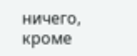ничего, кроме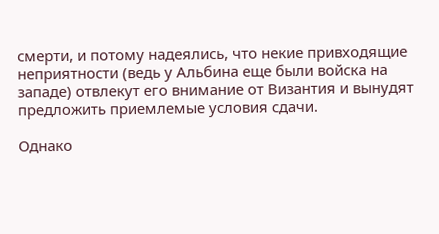смерти, и потому надеялись, что некие привходящие неприятности (ведь у Альбина еще были войска на западе) отвлекут его внимание от Византия и вынудят предложить приемлемые условия сдачи.

Однако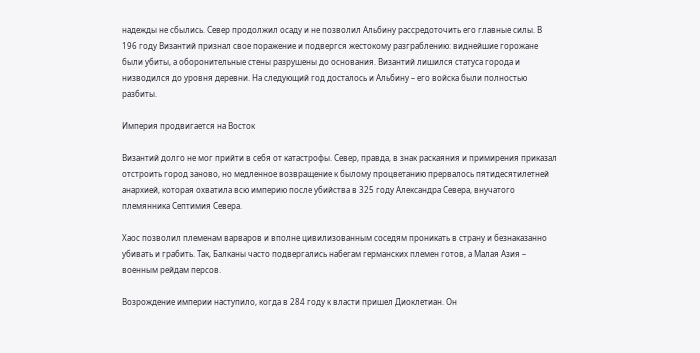надежды не сбылись. Север продолжил осаду и не позволил Альбину рассредоточить его главные силы. В 196 году Византий признал свое поражение и подвергся жестокому разграблению: виднейшие горожане были убиты, а оборонительные стены разрушены до основания. Византий лишился статуса города и низводился до уровня деревни. На следующий год досталось и Альбину – его войска были полностью разбиты.

Империя продвигается на Восток

Византий долго не мог прийти в себя от катастрофы. Север, правда, в знак раскаяния и примирения приказал отстроить город заново, но медленное возвращение к былому процветанию прервалось пятидесятилетней анархией, которая охватила всю империю после убийства в 325 году Александра Севера, внучатого племянника Септимия Севера.

Хаос позволил племенам варваров и вполне цивилизованным соседям проникать в страну и безнаказанно убивать и грабить. Так, Балканы часто подвергались набегам германских племен готов, а Малая Азия – военным рейдам персов.

Возрождение империи наступило, когда в 284 году к власти пришел Диоклетиан. Он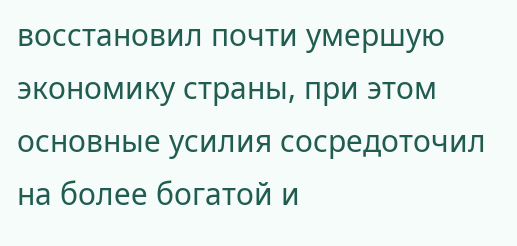восстановил почти умершую экономику страны, при этом основные усилия сосредоточил на более богатой и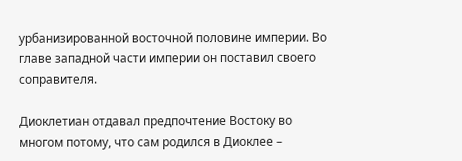урбанизированной восточной половине империи. Во главе западной части империи он поставил своего соправителя.

Диоклетиан отдавал предпочтение Востоку во многом потому, что сам родился в Диоклее –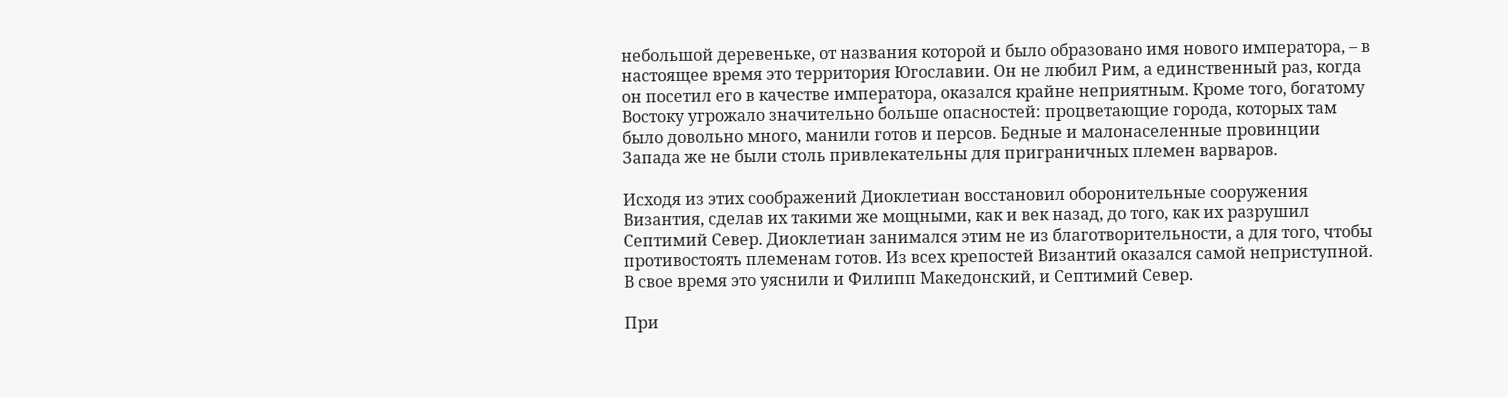небольшой деревеньке, от названия которой и было образовано имя нового императора, – в настоящее время это территория Югославии. Он не любил Рим, а единственный раз, когда он посетил его в качестве императора, оказался крайне неприятным. Кроме того, богатому Востоку угрожало значительно больше опасностей: процветающие города, которых там было довольно много, манили готов и персов. Бедные и малонаселенные провинции Запада же не были столь привлекательны для приграничных племен варваров.

Исходя из этих соображений Диоклетиан восстановил оборонительные сооружения Византия, сделав их такими же мощными, как и век назад, до того, как их разрушил Септимий Север. Диоклетиан занимался этим не из благотворительности, а для того, чтобы противостоять племенам готов. Из всех крепостей Византий оказался самой неприступной. В свое время это уяснили и Филипп Македонский, и Септимий Север.

При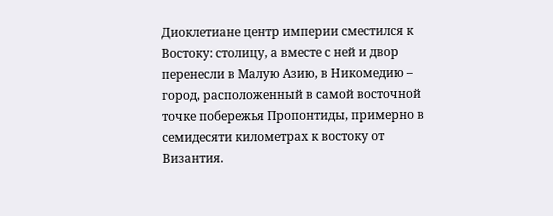Диоклетиане центр империи сместился к Востоку: столицу, а вместе с ней и двор перенесли в Малую Азию, в Никомедию – город, расположенный в самой восточной точке побережья Пропонтиды, примерно в семидесяти километрах к востоку от Византия.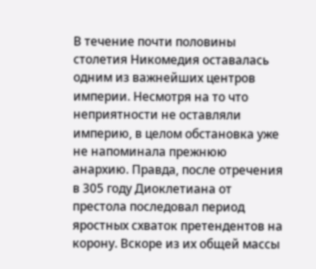В течение почти половины столетия Никомедия оставалась одним из важнейших центров империи. Несмотря на то что неприятности не оставляли империю, в целом обстановка уже не напоминала прежнюю анархию. Правда, после отречения в 305 году Диоклетиана от престола последовал период яростных схваток претендентов на корону. Вскоре из их общей массы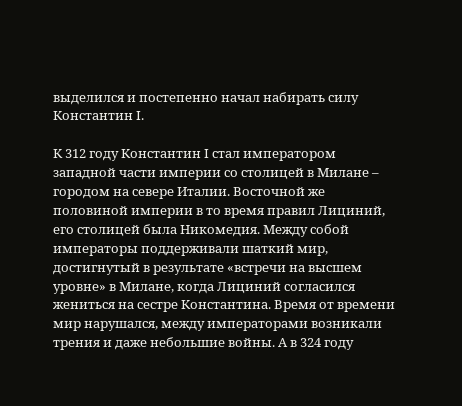выделился и постепенно начал набирать силу Константин I.

К 312 году Константин I стал императором западной части империи со столицей в Милане – городом на севере Италии. Восточной же половиной империи в то время правил Лициний, его столицей была Никомедия. Между собой императоры поддерживали шаткий мир, достигнутый в результате «встречи на высшем уровне» в Милане, когда Лициний согласился жениться на сестре Константина. Время от времени мир нарушался, между императорами возникали трения и даже небольшие войны. А в 324 году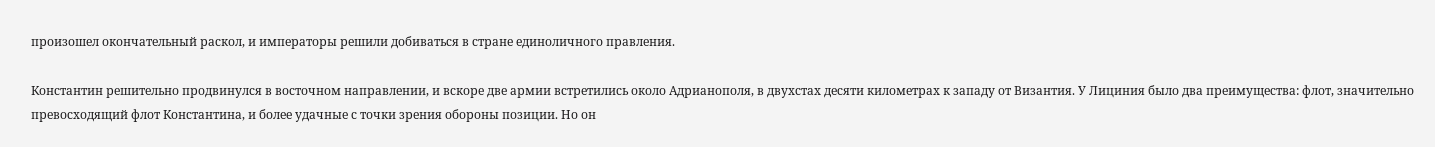произошел окончательный раскол, и императоры решили добиваться в стране единоличного правления.

Константин решительно продвинулся в восточном направлении, и вскоре две армии встретились около Адрианополя, в двухстах десяти километрах к западу от Византия. У Лициния было два преимущества: флот, значительно превосходящий флот Константина, и более удачные с точки зрения обороны позиции. Но он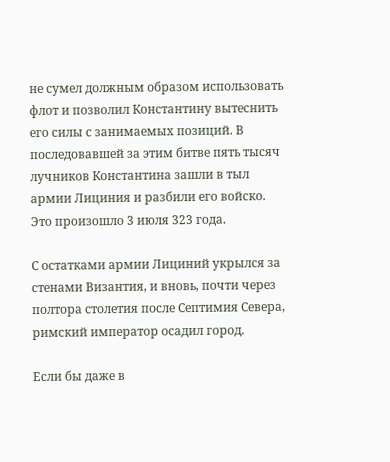не сумел должным образом использовать флот и позволил Константину вытеснить его силы с занимаемых позиций. В последовавшей за этим битве пять тысяч лучников Константина зашли в тыл армии Лициния и разбили его войско. Это произошло 3 июля 323 года.

С остатками армии Лициний укрылся за стенами Византия, и вновь, почти через полтора столетия после Септимия Севера, римский император осадил город.

Если бы даже в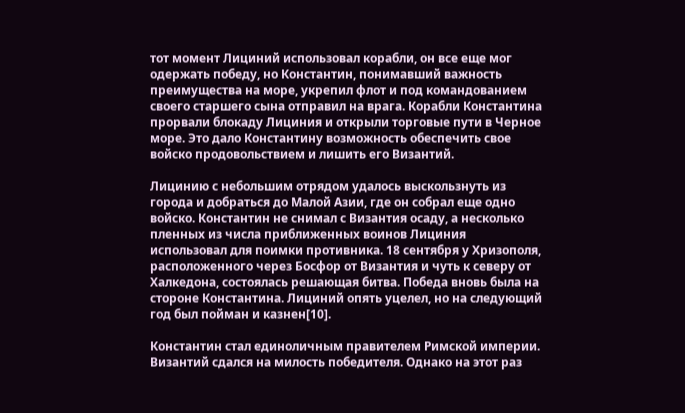тот момент Лициний использовал корабли, он все еще мог одержать победу, но Константин, понимавший важность преимущества на море, укрепил флот и под командованием своего старшего сына отправил на врага. Корабли Константина прорвали блокаду Лициния и открыли торговые пути в Черное море. Это дало Константину возможность обеспечить свое войско продовольствием и лишить его Византий.

Лицинию с небольшим отрядом удалось выскользнуть из города и добраться до Малой Азии, где он собрал еще одно войско. Константин не снимал с Византия осаду, а несколько пленных из числа приближенных воинов Лициния использовал для поимки противника. 18 сентября у Хризополя, расположенного через Босфор от Византия и чуть к северу от Халкедона, состоялась решающая битва. Победа вновь была на стороне Константина. Лициний опять уцелел, но на следующий год был пойман и казнен[10].

Константин стал единоличным правителем Римской империи. Византий сдался на милость победителя. Однако на этот раз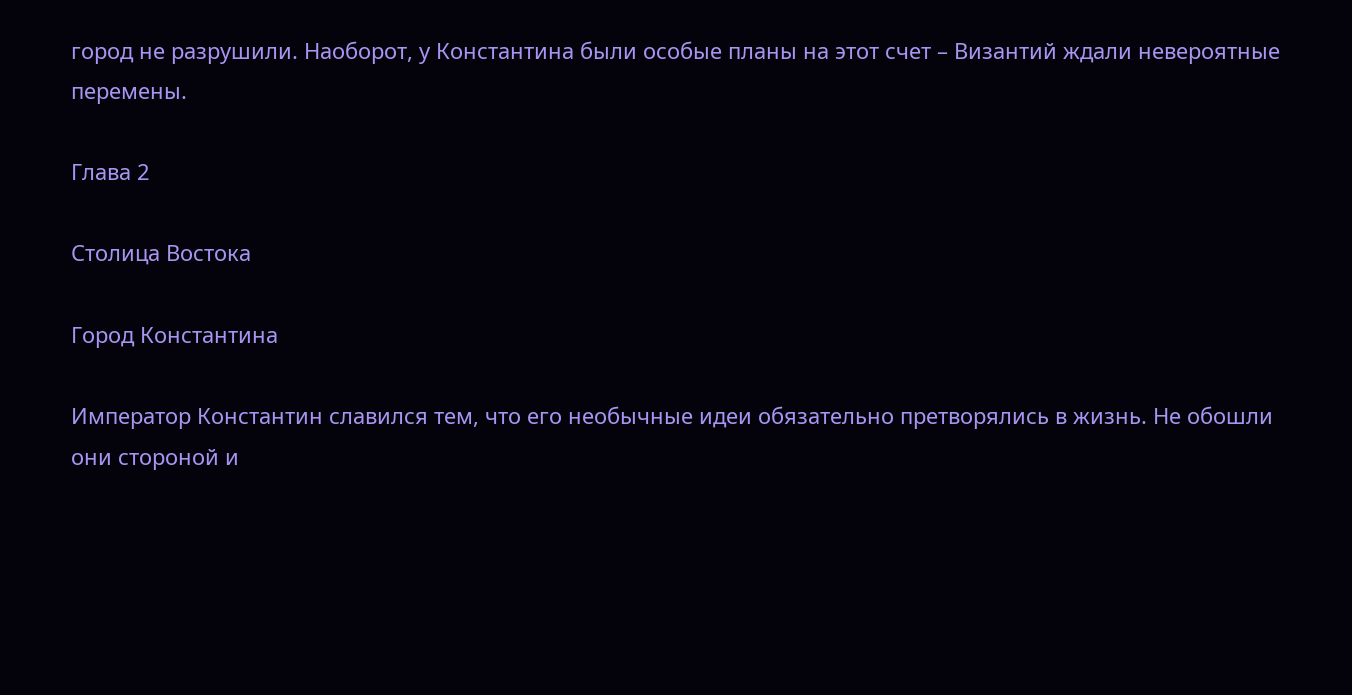город не разрушили. Наоборот, у Константина были особые планы на этот счет – Византий ждали невероятные перемены.

Глава 2

Столица Востока

Город Константина

Император Константин славился тем, что его необычные идеи обязательно претворялись в жизнь. Не обошли они стороной и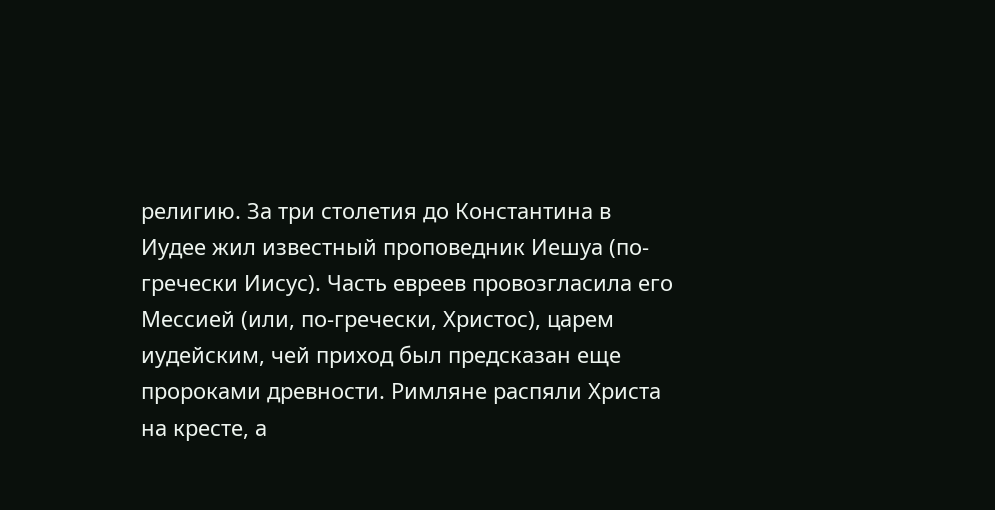религию. За три столетия до Константина в Иудее жил известный проповедник Иешуа (по-гречески Иисус). Часть евреев провозгласила его Мессией (или, по-гречески, Христос), царем иудейским, чей приход был предсказан еще пророками древности. Римляне распяли Христа на кресте, а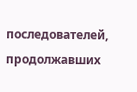последователей, продолжавших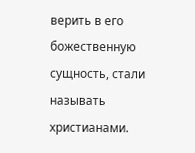верить в его божественную сущность, стали называть христианами.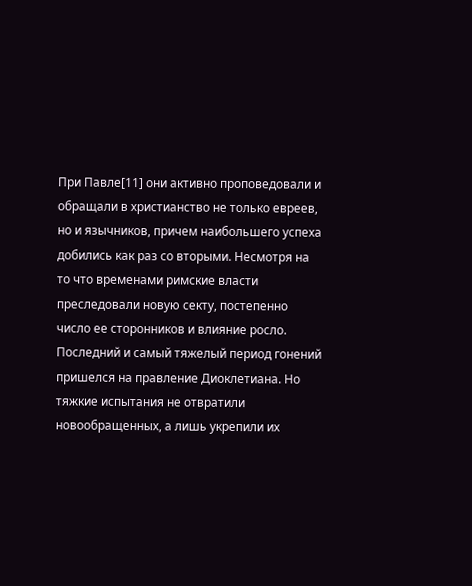При Павле[11] они активно проповедовали и обращали в христианство не только евреев, но и язычников, причем наибольшего успеха добились как раз со вторыми. Несмотря на то что временами римские власти преследовали новую секту, постепенно число ее сторонников и влияние росло. Последний и самый тяжелый период гонений пришелся на правление Диоклетиана. Но тяжкие испытания не отвратили новообращенных, а лишь укрепили их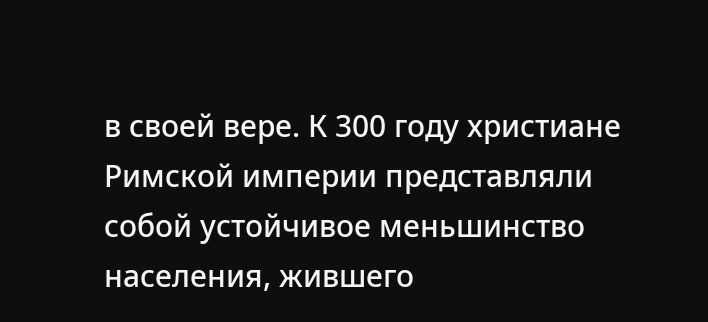в своей вере. К 300 году христиане Римской империи представляли собой устойчивое меньшинство населения, жившего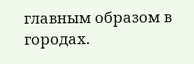главным образом в городах.